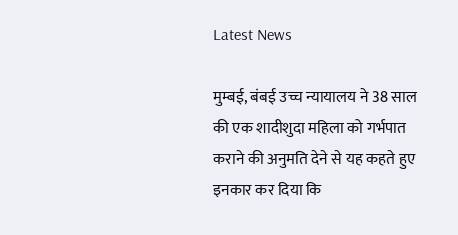Latest News

मुम्बई, बंबई उच्च न्यायालय ने 38 साल की एक शादीशुदा महिला को गर्भपात कराने की अनुमति देने से यह कहते हुए इनकार कर दिया कि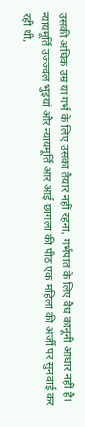उसकी अधिक उम्र या गर्भ के लिए उसका तैयार नहीं रहना, गर्भपात के लिए वैध कानूनी आधार नहीं है। न्यायमूर्ति उज्ज्वल भुइयां और न्यायमूर्ति आर आई छागला की पीठ एक महिला की अर्जी पर सुनवाई कर रही थी,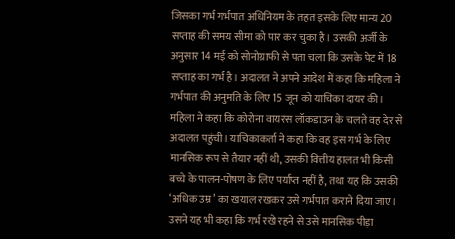जिसका गर्भ गर्भपात अधिनियम के तहत इसके लिए मान्य 20 सप्ताह की समय सीमा को पार कर चुका है। उसकी अर्जी के अनुसार 14 मई को सोनोग्राफी से पता चला कि उसके पेट में 18 सप्ताह का गर्भ है। अदालत ने अपने आदेश में कहा कि महिला ने गर्भपात की अनुमति के लिए 15 जून को याचिका दायर की। महिला ने कहा कि कोरोना वायरस लॉकडाउन के चलते वह देर से अदालत पहुंची। याचिकाकर्ता ने कहा कि वह इस गर्भ के लिए मानसिक रूप से तैयार नहीं थी, उसकी वित्तीय हालत भी किसी बच्चे के पालन-पोषण के लिए पर्याप्त नहीं है, तथा यह कि उसकी ‘अधिक उम्र’ का खयाल रखकर उसे गर्भपात कराने दिया जाए। उसने यह भी कहा कि गर्भ रखे रहने से उसे मानसिक पीड़ा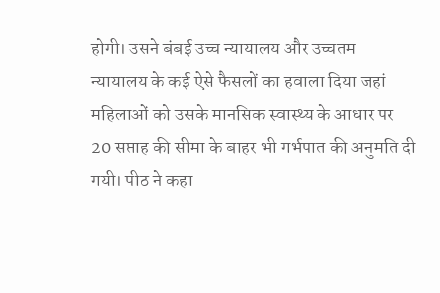होगी। उसने बंबई उच्च न्यायालय और उच्चतम न्यायालय के कई ऐसे फैसलों का हवाला दिया जहां महिलाओं को उसके मानसिक स्वास्थ्य के आधार पर 20 सप्ताह की सीमा के बाहर भी गर्भपात की अनुमति दी गयी। पीठ ने कहा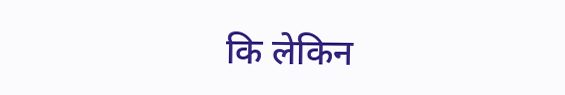कि लेकिन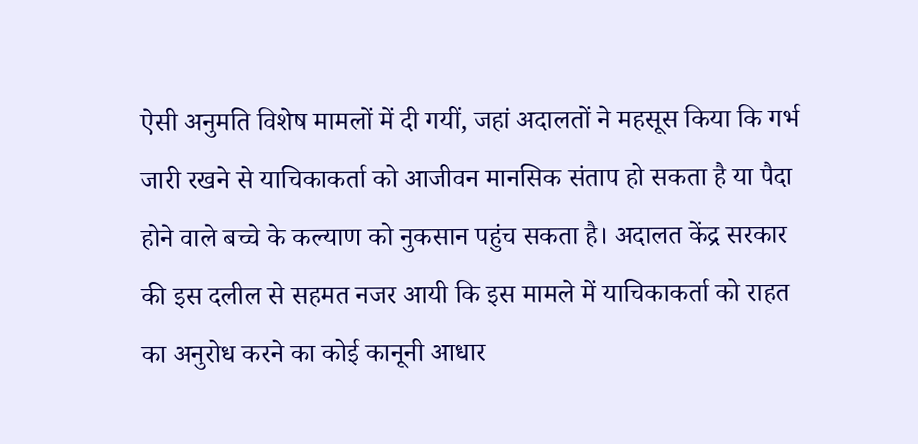ऐसी अनुमति विशेष मामलों में दी गयीं, जहां अदालतों ने महसूस किया कि गर्भ जारी रखने से याचिकाकर्ता को आजीवन मानसिक संताप हो सकता है या पैदा होने वाले बच्चे के कल्याण को नुकसान पहुंच सकता है। अदालत केंद्र सरकार की इस दलील से सहमत नजर आयी कि इस मामले में याचिकाकर्ता को राहत का अनुरोध करने का कोई कानूनी आधार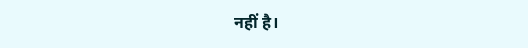नहीं है।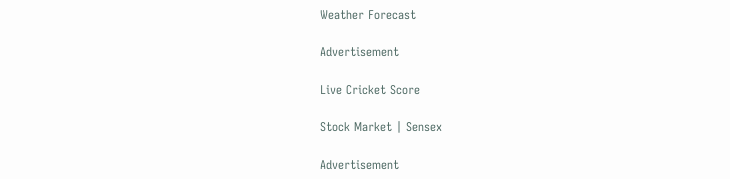Weather Forecast

Advertisement

Live Cricket Score

Stock Market | Sensex

Advertisement